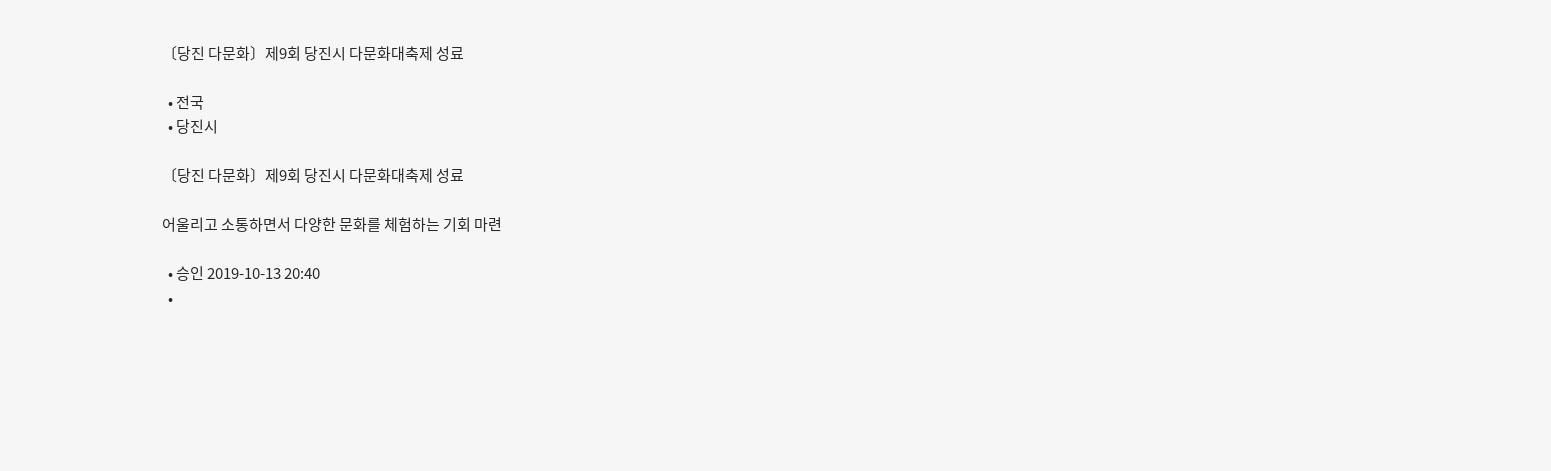〔당진 다문화〕제9회 당진시 다문화대축제 성료

  • 전국
  • 당진시

〔당진 다문화〕제9회 당진시 다문화대축제 성료

어울리고 소통하면서 다양한 문화를 체험하는 기회 마련

  • 승인 2019-10-13 20:40
  •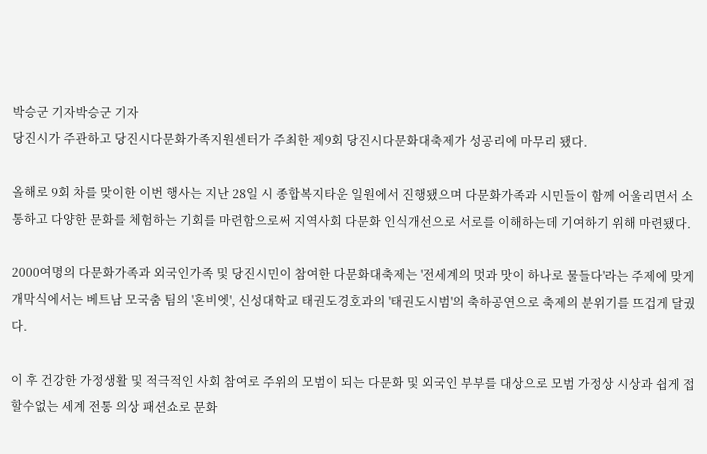박승군 기자박승군 기자
당진시가 주관하고 당진시다문화가족지원센터가 주최한 제9회 당진시다문화대축제가 성공리에 마무리 됐다.

올해로 9회 차를 맞이한 이번 행사는 지난 28일 시 종합복지타운 일원에서 진행됐으며 다문화가족과 시민들이 함께 어울리면서 소통하고 다양한 문화를 체험하는 기회를 마련함으로써 지역사회 다문화 인식개선으로 서로를 이해하는데 기여하기 위해 마련됐다.

2000여명의 다문화가족과 외국인가족 및 당진시민이 참여한 다문화대축제는 '전세계의 멋과 맛이 하나로 물들다'라는 주제에 맞게 개막식에서는 베트남 모국춤 팀의 '혼비엣', 신성대학교 태권도경호과의 '태권도시범'의 축하공연으로 축제의 분위기를 뜨겁게 달궜다.

이 후 건강한 가정생활 및 적극적인 사회 참여로 주위의 모범이 되는 다문화 및 외국인 부부를 대상으로 모범 가정상 시상과 쉽게 접할수없는 세계 전통 의상 패션쇼로 문화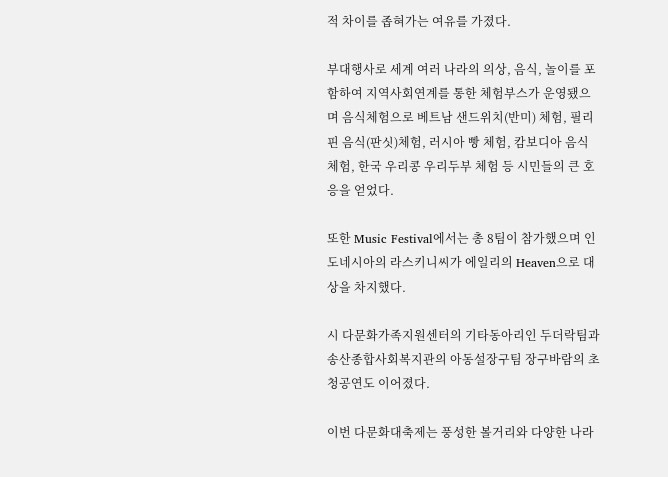적 차이를 좁혀가는 여유를 가졌다.

부대행사로 세계 여러 나라의 의상, 음식, 놀이를 포함하여 지역사회연계를 통한 체험부스가 운영됐으며 음식체험으로 베트남 샌드위치(반미) 체험, 필리핀 음식(판싯)체험, 러시아 빵 체험, 캄보디아 음식 체험, 한국 우리콩 우리두부 체험 등 시민들의 큰 호응을 얻었다.

또한 Music Festival에서는 총 8팀이 참가했으며 인도네시아의 라스키니씨가 에일리의 Heaven으로 대상을 차지했다.

시 다문화가족지원센터의 기타동아리인 두더락팀과 송산종합사회복지관의 아동설장구팀 장구바람의 초청공연도 이어졌다.

이번 다문화대축제는 풍성한 볼거리와 다양한 나라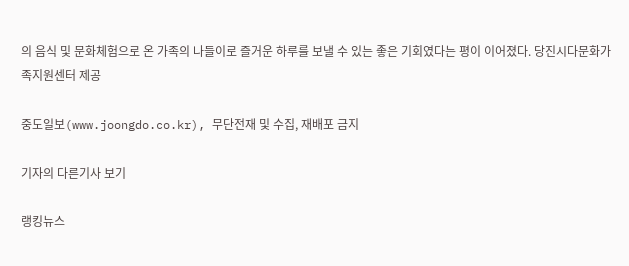의 음식 및 문화체험으로 온 가족의 나들이로 즐거운 하루를 보낼 수 있는 좋은 기회였다는 평이 이어졌다. 당진시다문화가족지원센터 제공

중도일보(www.joongdo.co.kr), 무단전재 및 수집, 재배포 금지

기자의 다른기사 보기

랭킹뉴스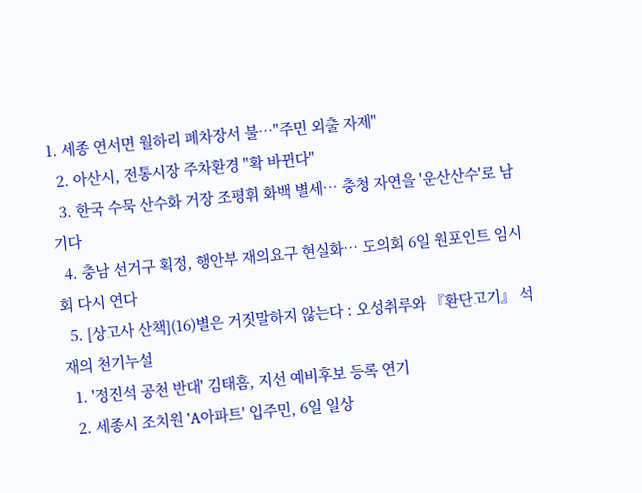1. 세종 연서면 월하리 폐차장서 불…"주민 외출 자제"
  2. 아산시, 전통시장 주차환경 "확 바뀐다"
  3. 한국 수묵 산수화 거장 조평휘 화백 별세… 충청 자연을 '운산산수'로 남기다
  4. 충남 선거구 획정, 행안부 재의요구 현실화… 도의회 6일 원포인트 임시회 다시 연다
  5. [상고사 산책](16)별은 거짓말하지 않는다 : 오성취루와 『환단고기』 석재의 천기누설
  1. '정진석 공천 반대' 김태흠, 지선 예비후보 등록 연기
  2. 세종시 조치원 'A아파트' 입주민, 6일 일상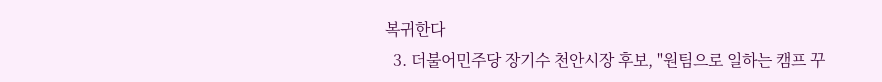복귀한다
  3. 더불어민주당 장기수 천안시장 후보, "원팀으로 일하는 캠프 꾸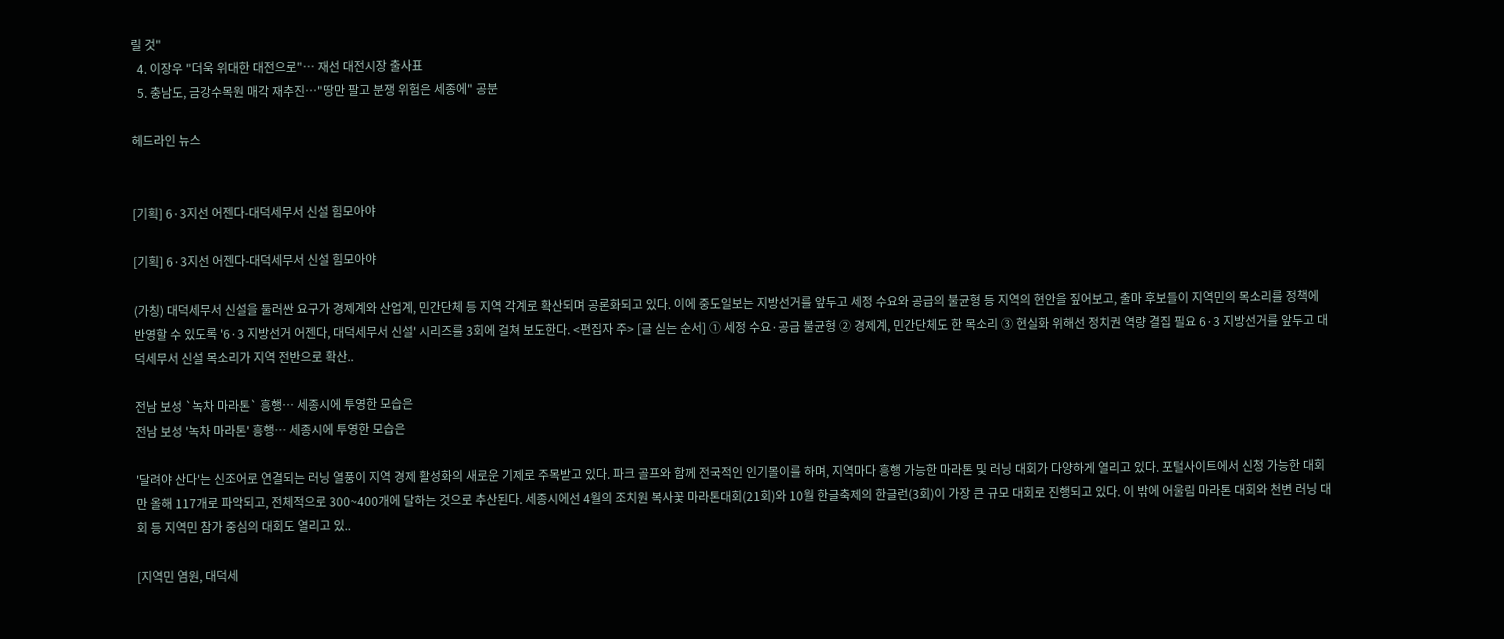릴 것"
  4. 이장우 "더욱 위대한 대전으로"… 재선 대전시장 출사표
  5. 충남도, 금강수목원 매각 재추진…"땅만 팔고 분쟁 위험은 세종에" 공분

헤드라인 뉴스


[기획] 6·3지선 어젠다-대덕세무서 신설 힘모아야

[기획] 6·3지선 어젠다-대덕세무서 신설 힘모아야

(가칭) 대덕세무서 신설을 둘러싼 요구가 경제계와 산업계, 민간단체 등 지역 각계로 확산되며 공론화되고 있다. 이에 중도일보는 지방선거를 앞두고 세정 수요와 공급의 불균형 등 지역의 현안을 짚어보고, 출마 후보들이 지역민의 목소리를 정책에 반영할 수 있도록 '6·3 지방선거 어젠다, 대덕세무서 신설' 시리즈를 3회에 걸쳐 보도한다. <편집자 주> [글 싣는 순서] ① 세정 수요·공급 불균형 ② 경제계, 민간단체도 한 목소리 ③ 현실화 위해선 정치권 역량 결집 필요 6·3 지방선거를 앞두고 대덕세무서 신설 목소리가 지역 전반으로 확산..

전남 보성 `녹차 마라톤` 흥행… 세종시에 투영한 모습은
전남 보성 '녹차 마라톤' 흥행… 세종시에 투영한 모습은

'달려야 산다'는 신조어로 연결되는 러닝 열풍이 지역 경제 활성화의 새로운 기제로 주목받고 있다. 파크 골프와 함께 전국적인 인기몰이를 하며, 지역마다 흥행 가능한 마라톤 및 러닝 대회가 다양하게 열리고 있다. 포털사이트에서 신청 가능한 대회만 올해 117개로 파악되고, 전체적으로 300~400개에 달하는 것으로 추산된다. 세종시에선 4월의 조치원 복사꽃 마라톤대회(21회)와 10월 한글축제의 한글런(3회)이 가장 큰 규모 대회로 진행되고 있다. 이 밖에 어울림 마라톤 대회와 천변 러닝 대회 등 지역민 참가 중심의 대회도 열리고 있..

[지역민 염원, 대덕세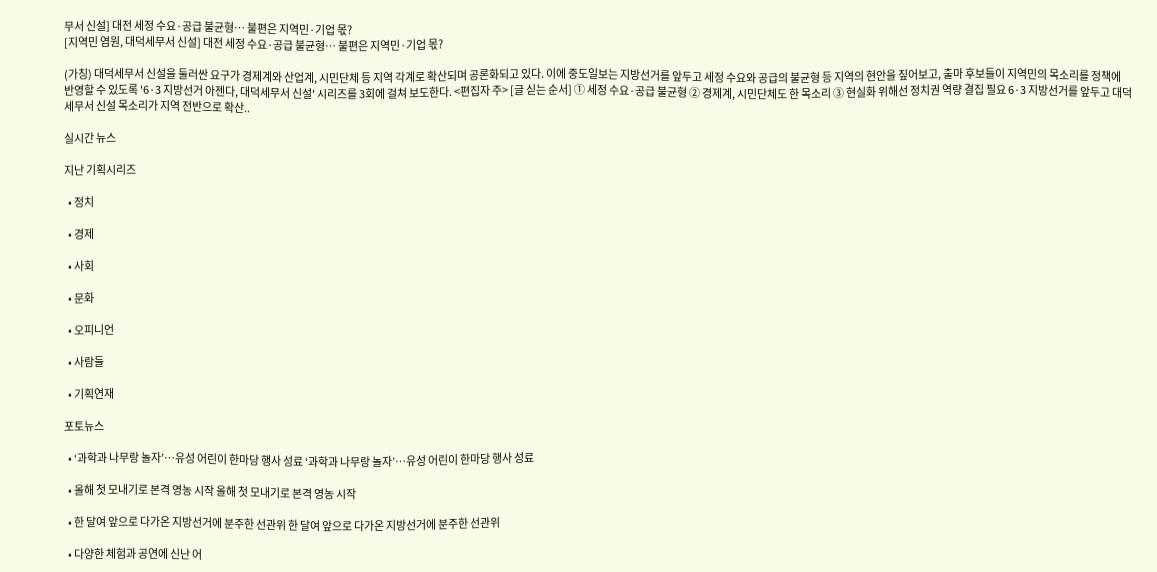무서 신설] 대전 세정 수요·공급 불균형… 불편은 지역민·기업 몫?
[지역민 염원, 대덕세무서 신설] 대전 세정 수요·공급 불균형… 불편은 지역민·기업 몫?

(가칭) 대덕세무서 신설을 둘러싼 요구가 경제계와 산업계, 시민단체 등 지역 각계로 확산되며 공론화되고 있다. 이에 중도일보는 지방선거를 앞두고 세정 수요와 공급의 불균형 등 지역의 현안을 짚어보고, 출마 후보들이 지역민의 목소리를 정책에 반영할 수 있도록 '6·3 지방선거 아젠다, 대덕세무서 신설' 시리즈를 3회에 걸쳐 보도한다. <편집자 주> [글 싣는 순서] ① 세정 수요·공급 불균형 ② 경제계, 시민단체도 한 목소리 ③ 현실화 위해선 정치권 역량 결집 필요 6·3 지방선거를 앞두고 대덕세무서 신설 목소리가 지역 전반으로 확산..

실시간 뉴스

지난 기획시리즈

  • 정치

  • 경제

  • 사회

  • 문화

  • 오피니언

  • 사람들

  • 기획연재

포토뉴스

  • ‘과학과 나무랑 놀자’…유성 어린이 한마당 행사 성료 ‘과학과 나무랑 놀자’…유성 어린이 한마당 행사 성료

  • 올해 첫 모내기로 본격 영농 시작 올해 첫 모내기로 본격 영농 시작

  • 한 달여 앞으로 다가온 지방선거에 분주한 선관위 한 달여 앞으로 다가온 지방선거에 분주한 선관위

  • 다양한 체험과 공연에 신난 어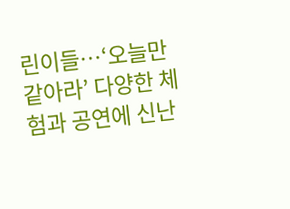린이들…‘오늘만 같아라’ 다양한 체험과 공연에 신난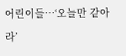어린이들…‘오늘만 같아라’